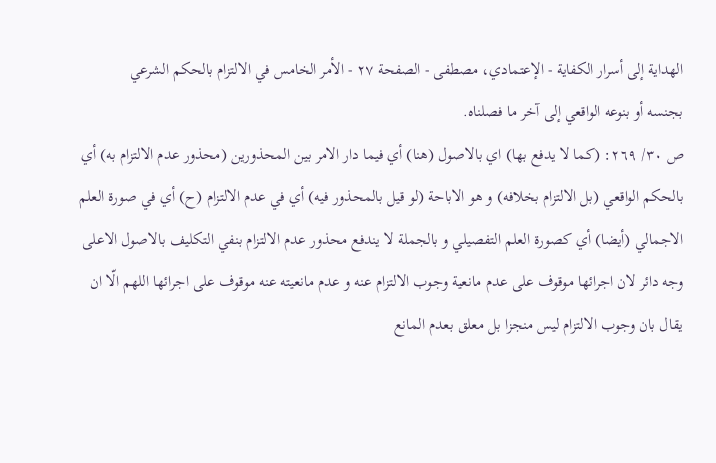الهداية إلى أسرار الكفاية - الإعتمادي، مصطفى - الصفحة ٢٧ - الأمر الخامس في الالتزام بالحكم الشرعي
بجنسه أو بنوعه الواقعي إلى آخر ما فصلناه.
ص ٣٠/ ٢٦٩: (كما لا يدفع بها) اي بالاصول (هنا) أي فيما دار الامر بين المحذورين (محذور عدم الالتزام به) أي بالحكم الواقعي (بل الالتزام بخلافه) و هو الاباحة (لو قيل بالمحذور فيه) أي في عدم الالتزام (ح) أي في صورة العلم الاجمالي (أيضا) أي كصورة العلم التفصيلي و بالجملة لا يندفع محذور عدم الالتزام بنفي التكليف بالاصول الاعلى وجه دائر لان اجرائها موقوف على عدم مانعية وجوب الالتزام عنه و عدم مانعيته عنه موقوف على اجرائها اللهم الّا ان يقال بان وجوب الالتزام ليس منجزا بل معلق بعدم المانع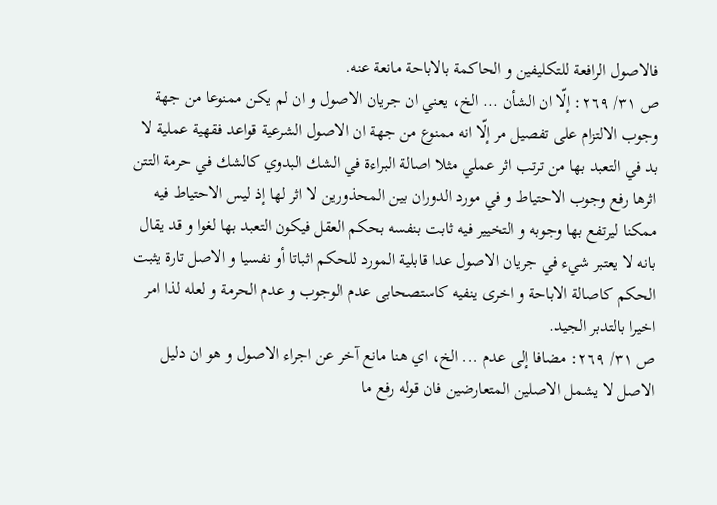فالاصول الرافعة للتكليفين و الحاكمة بالاباحة مانعة عنه.
ص ٣١/ ٢٦٩: إلّا ان الشأن ... الخ، يعني ان جريان الاصول و ان لم يكن ممنوعا من جهة وجوب الالتزام على تفصيل مر إلّا انه ممنوع من جهة ان الاصول الشرعية قواعد فقهية عملية لا بد في التعبد بها من ترتب اثر عملي مثلا اصالة البراءة في الشك البدوي كالشك في حرمة التتن اثرها رفع وجوب الاحتياط و في مورد الدوران بين المحذورين لا اثر لها إذ ليس الاحتياط فيه ممكنا ليرتفع بها وجوبه و التخيير فيه ثابت بنفسه بحكم العقل فيكون التعبد بها لغوا و قد يقال بانه لا يعتبر شيء في جريان الاصول عدا قابلية المورد للحكم اثباتا أو نفسيا و الاصل تارة يثبت الحكم كاصالة الاباحة و اخرى ينفيه كاستصحابى عدم الوجوب و عدم الحرمة و لعله لذا امر اخيرا بالتدبر الجيد.
ص ٣١/ ٢٦٩: مضافا إلى عدم ... الخ، اي هنا مانع آخر عن اجراء الاصول و هو ان دليل الاصل لا يشمل الاصلين المتعارضين فان قوله رفع ما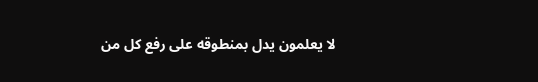لا يعلمون يدل بمنطوقه على رفع كل من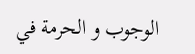الوجوب و الحرمة في